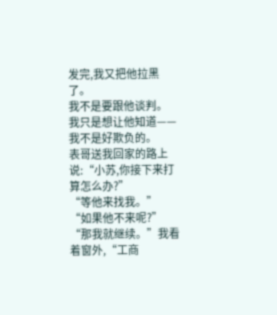发完,我又把他拉黑了。
我不是要跟他谈判。
我只是想让他知道——
我不是好欺负的。
表哥送我回家的路上说:“小苏,你接下来打算怎么办?”
“等他来找我。”
“如果他不来呢?”
“那我就继续。”我看着窗外,“工商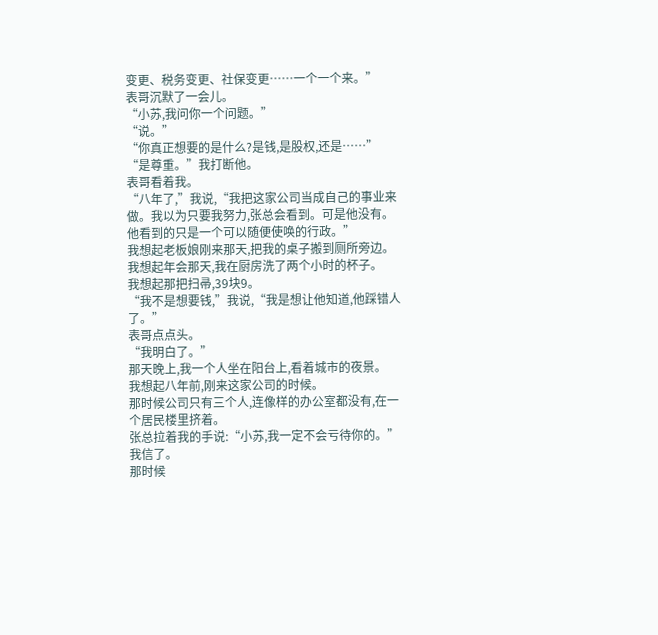变更、税务变更、社保变更……一个一个来。”
表哥沉默了一会儿。
“小苏,我问你一个问题。”
“说。”
“你真正想要的是什么?是钱,是股权,还是……”
“是尊重。”我打断他。
表哥看着我。
“八年了,”我说,“我把这家公司当成自己的事业来做。我以为只要我努力,张总会看到。可是他没有。他看到的只是一个可以随便使唤的行政。”
我想起老板娘刚来那天,把我的桌子搬到厕所旁边。
我想起年会那天,我在厨房洗了两个小时的杯子。
我想起那把扫帚,39块9。
“我不是想要钱,”我说,“我是想让他知道,他踩错人了。”
表哥点点头。
“我明白了。”
那天晚上,我一个人坐在阳台上,看着城市的夜景。
我想起八年前,刚来这家公司的时候。
那时候公司只有三个人,连像样的办公室都没有,在一个居民楼里挤着。
张总拉着我的手说:“小苏,我一定不会亏待你的。”
我信了。
那时候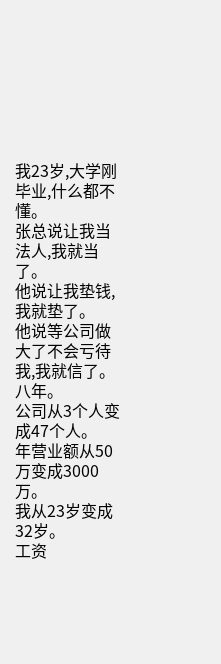我23岁,大学刚毕业,什么都不懂。
张总说让我当法人,我就当了。
他说让我垫钱,我就垫了。
他说等公司做大了不会亏待我,我就信了。
八年。
公司从3个人变成47个人。
年营业额从50万变成3000万。
我从23岁变成32岁。
工资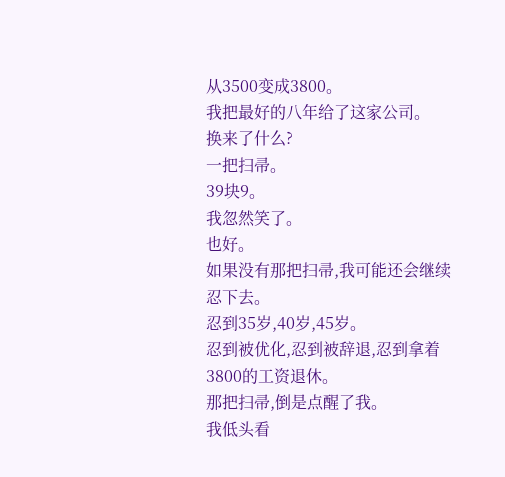从3500变成3800。
我把最好的八年给了这家公司。
换来了什么?
一把扫帚。
39块9。
我忽然笑了。
也好。
如果没有那把扫帚,我可能还会继续忍下去。
忍到35岁,40岁,45岁。
忍到被优化,忍到被辞退,忍到拿着3800的工资退休。
那把扫帚,倒是点醒了我。
我低头看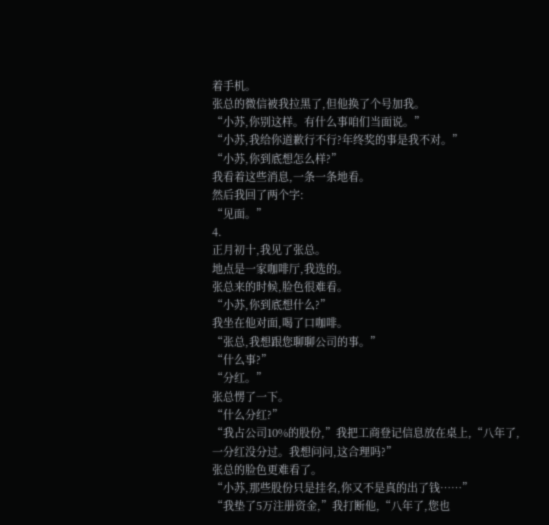着手机。
张总的微信被我拉黑了,但他换了个号加我。
“小苏,你别这样。有什么事咱们当面说。”
“小苏,我给你道歉行不行?年终奖的事是我不对。”
“小苏,你到底想怎么样?”
我看着这些消息,一条一条地看。
然后我回了两个字:
“见面。”
4.
正月初十,我见了张总。
地点是一家咖啡厅,我选的。
张总来的时候,脸色很难看。
“小苏,你到底想什么?”
我坐在他对面,喝了口咖啡。
“张总,我想跟您聊聊公司的事。”
“什么事?”
“分红。”
张总愣了一下。
“什么分红?”
“我占公司10%的股份,”我把工商登记信息放在桌上,“八年了,一分红没分过。我想问问,这合理吗?”
张总的脸色更难看了。
“小苏,那些股份只是挂名,你又不是真的出了钱……”
“我垫了5万注册资金,”我打断他,“八年了,您也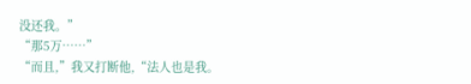没还我。”
“那5万……”
“而且,”我又打断他,“法人也是我。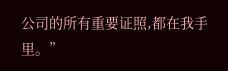公司的所有重要证照,都在我手里。”